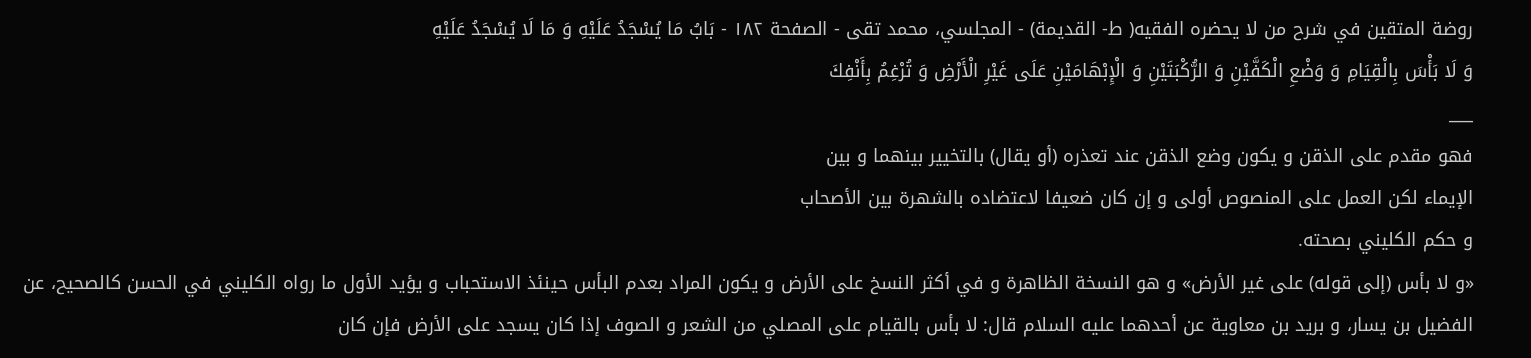روضة المتقين في شرح من لا يحضره الفقيه( ط- القديمة) - المجلسي، محمد تقى - الصفحة ١٨٢ - بَابُ مَا يُسْجَدُ عَلَيْهِ وَ مَا لَا يُسْجَدُ عَلَيْهِ
وَ لَا بَأْسَ بِالْقِيَامِ وَ وَضْعِ الْكَفَّيْنِ وَ الرُّكْبَتَيْنِ وَ الْإِبْهَامَيْنِ عَلَى غَيْرِ الْأَرْضِ وَ تُرْغِمُ بِأَنْفِكَ
___
فهو مقدم على الذقن و يكون وضع الذقن عند تعذره (أو يقال) بالتخيير بينهما و بين
الإيماء لكن العمل على المنصوص أولى و إن كان ضعيفا لاعتضاده بالشهرة بين الأصحاب
و حكم الكليني بصحته.
«و لا بأس (إلى قوله) على غير الأرض» و هو النسخة الظاهرة و في أكثر النسخ على الأرض و يكون المراد بعدم البأس حينئذ الاستحباب و يؤيد الأول ما رواه الكليني في الحسن كالصحيح، عن الفضيل بن يسار، و بريد بن معاوية عن أحدهما عليه السلام قال: لا بأس بالقيام على المصلي من الشعر و الصوف إذا كان يسجد على الأرض فإن كان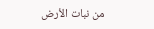من نبات الأرض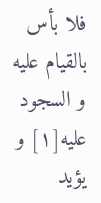فلا بأس بالقيام عليه و السجود عليه[١] و يؤيد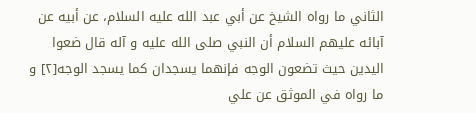الثاني ما رواه الشيخ عن أبي عبد الله عليه السلام، عن أبيه عن آبائه عليهم السلام أن النبي صلى الله عليه و آله قال ضعوا اليدين حيث تضعون الوجه فإنهما يسجدان كما يسجد الوجه[٢] و ما رواه في الموثق عن علي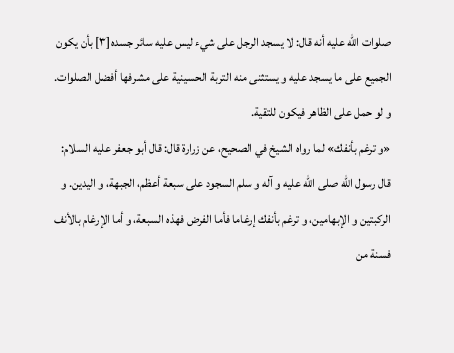صلوات الله عليه أنه قال: لا يسجد الرجل على شيء ليس عليه سائر جسده[٣] بأن يكون الجميع على ما يسجد عليه و يستثنى منه التربة الحسينية على مشرفها أفضل الصلوات. و لو حمل على الظاهر فيكون للتقية.
«و ترغم بأنفك» لما رواه الشيخ في الصحيح، عن زرارة قال: قال أبو جعفر عليه السلام: قال رسول الله صلى الله عليه و آله و سلم السجود على سبعة أعظم، الجبهة، و اليدين. و الركبتين و الإبهامين، و ترغم بأنفك إرغاما فأما الفرض فهذه السبعة، و أما الإرغام بالأنف فسنة من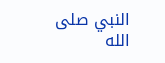النبي صلى الله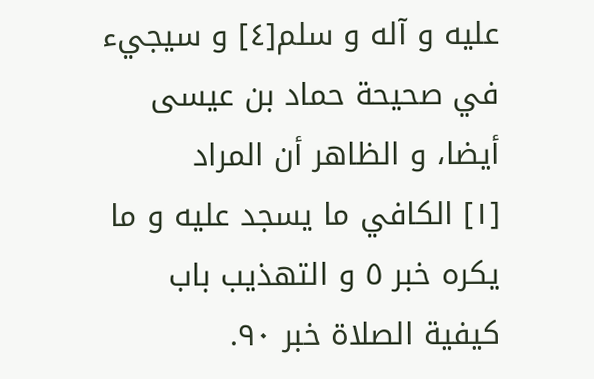عليه و آله و سلم[٤] و سيجيء في صحيحة حماد بن عيسى أيضا، و الظاهر أن المراد
[١] الكافي ما يسجد عليه و ما يكره خبر ٥ و التهذيب باب كيفية الصلاة خبر ٩٠.